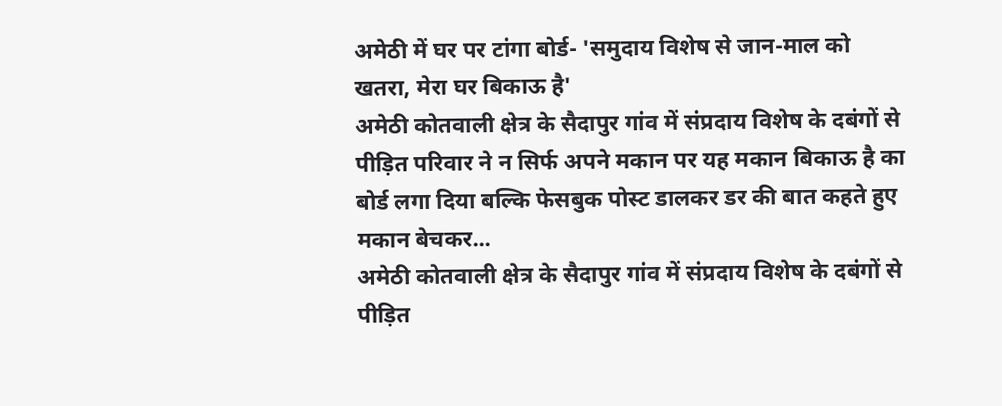अमेठी में घर पर टांगा बोर्ड- 'समुदाय विशेष से जान-माल को खतरा, मेरा घर बिकाऊ है'
अमेठी कोतवाली क्षेत्र के सैदापुर गांव में संप्रदाय विशेष के दबंगों से पीड़ित परिवार ने न सिर्फ अपने मकान पर यह मकान बिकाऊ है का बोर्ड लगा दिया बल्कि फेसबुक पोस्ट डालकर डर की बात कहते हुए मकान बेचकर...
अमेठी कोतवाली क्षेत्र के सैदापुर गांव में संप्रदाय विशेष के दबंगों से पीड़ित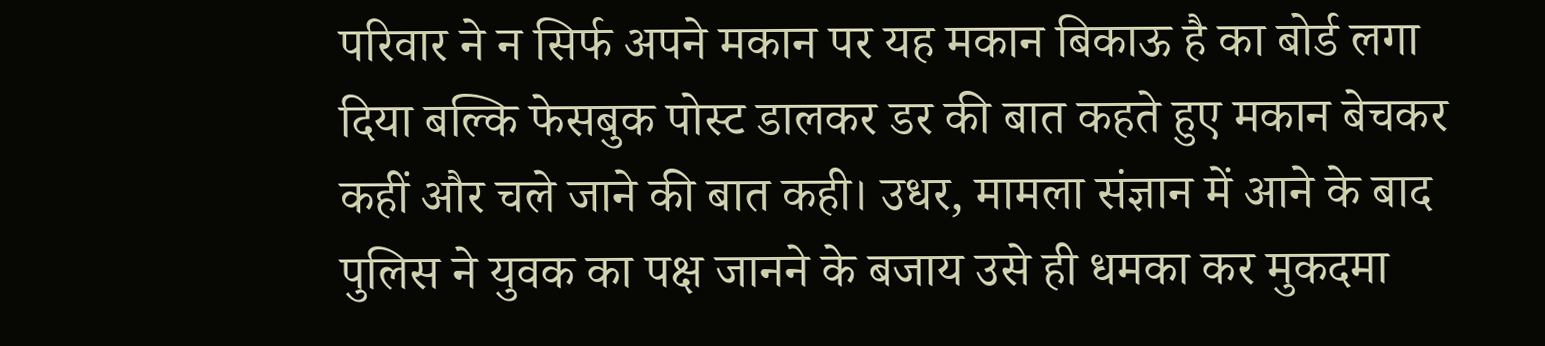परिवार ने न सिर्फ अपने मकान पर यह मकान बिकाऊ है का बोर्ड लगा दिया बल्कि फेसबुक पोस्ट डालकर डर की बात कहते हुए मकान बेचकर कहीं और चले जाने की बात कही। उधर, मामला संज्ञान में आने के बाद पुलिस ने युवक का पक्ष जानने के बजाय उसे ही धमका कर मुकदमा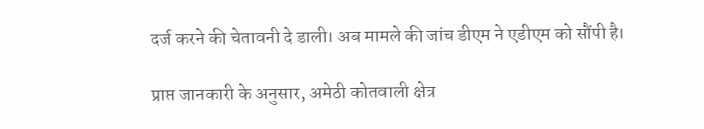दर्ज करने की चेतावनी दे डाली। अब मामले की जांच डीएम ने एडीएम को सौंपी है।

प्राप्त जानकारी के अनुसार, अमेठी कोतवाली क्षेत्र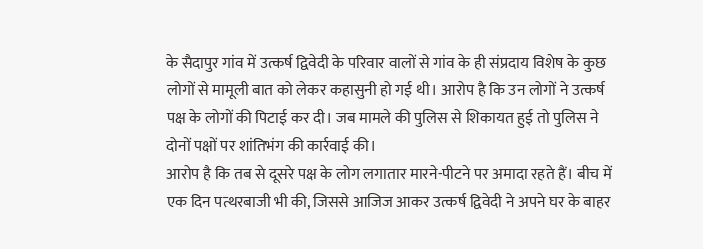के सैदापुर गांव में उत्कर्ष द्विवेदी के परिवार वालों से गांव के ही संप्रदाय विशेष के कुछ लोगों से मामूली बात को लेकर कहासुनी हो गई थी। आरोप है कि उन लोगों ने उत्कर्ष पक्ष के लोगों की पिटाई कर दी। जब मामले की पुलिस से शिकायत हुई तो पुलिस ने दोनों पक्षों पर शांतिभंग की कार्रवाई की।
आरोप है कि तब से दूसरे पक्ष के लोग लगातार मारने-पीटने पर अमादा रहते हैं। बीच में एक दिन पत्थरबाजी भी की, जिससे आजिज आकर उत्कर्ष द्विवेदी ने अपने घर के बाहर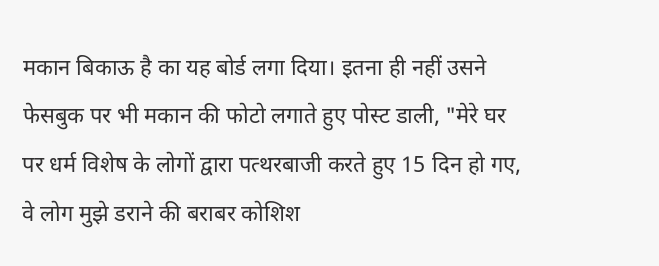मकान बिकाऊ है का यह बोर्ड लगा दिया। इतना ही नहीं उसने फेसबुक पर भी मकान की फोटो लगाते हुए पोस्ट डाली, "मेरे घर पर धर्म विशेष के लोगों द्वारा पत्थरबाजी करते हुए 15 दिन हो गए, वे लोग मुझे डराने की बराबर कोशिश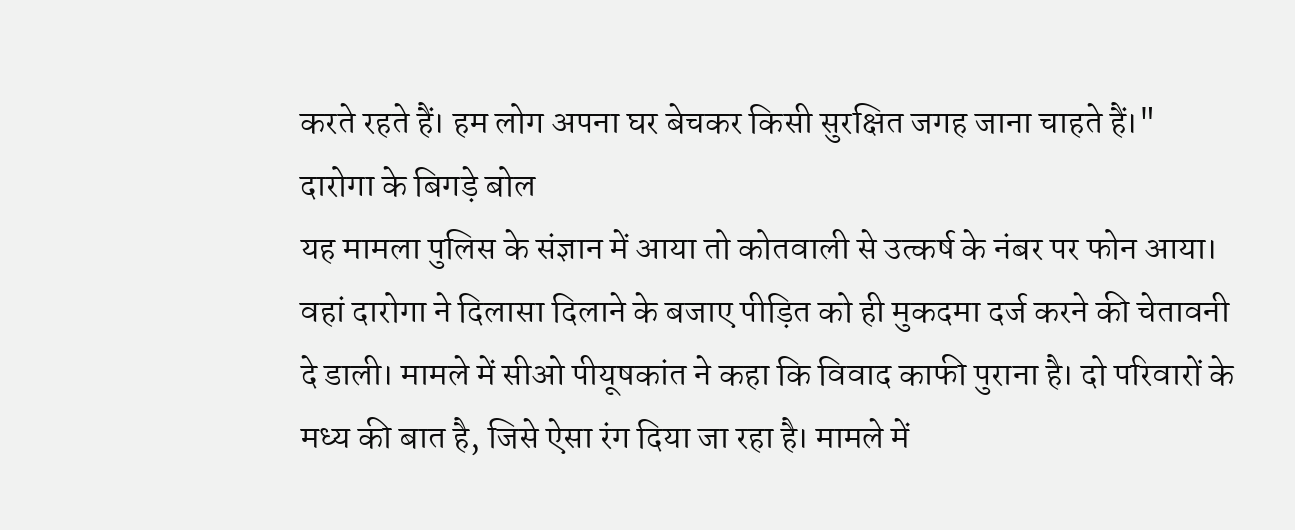करते रहते हैं। हम लोग अपना घर बेचकर किसी सुरक्षित जगह जाना चाहते हैं।"
दारोगा के बिगड़े बोल
यह मामला पुलिस के संज्ञान में आया तो कोतवाली से उत्कर्ष के नंबर पर फोन आया। वहां दारोगा ने दिलासा दिलाने के बजाए पीड़ित को ही मुकदमा दर्ज करने की चेतावनी दे डाली। मामले में सीओ पीयूषकांत ने कहा कि विवाद काफी पुराना है। दो परिवारों के मध्य की बात है, जिसे ऐसा रंग दिया जा रहा है। मामले में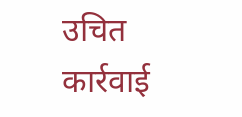उचित कार्रवाई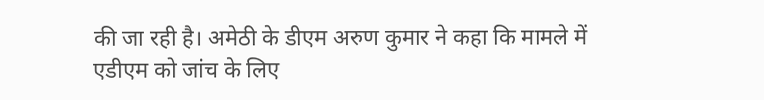की जा रही है। अमेठी के डीएम अरुण कुमार ने कहा कि मामले में एडीएम को जांच के लिए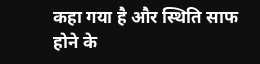कहा गया है और स्थिति साफ होने के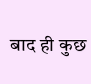बाद ही कुछ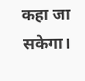कहा जा सकेगा।